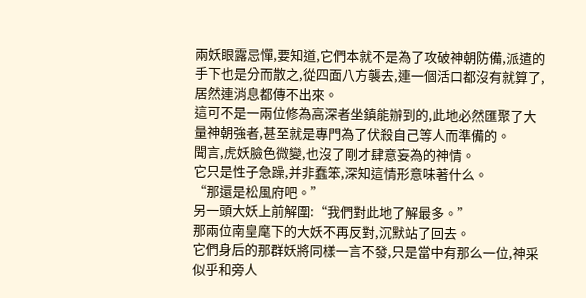兩妖眼露忌憚,要知道,它們本就不是為了攻破神朝防備,派遣的手下也是分而散之,從四面八方襲去,連一個活口都沒有就算了,居然連消息都傳不出來。
這可不是一兩位修為高深者坐鎮能辦到的,此地必然匯聚了大量神朝強者,甚至就是專門為了伏殺自己等人而準備的。
聞言,虎妖臉色微變,也沒了剛才肆意妄為的神情。
它只是性子急躁,并非蠢笨,深知這情形意味著什么。
“那還是松風府吧。”
另一頭大妖上前解圍:“我們對此地了解最多。”
那兩位南皇麾下的大妖不再反對,沉默站了回去。
它們身后的那群妖將同樣一言不發,只是當中有那么一位,神采似乎和旁人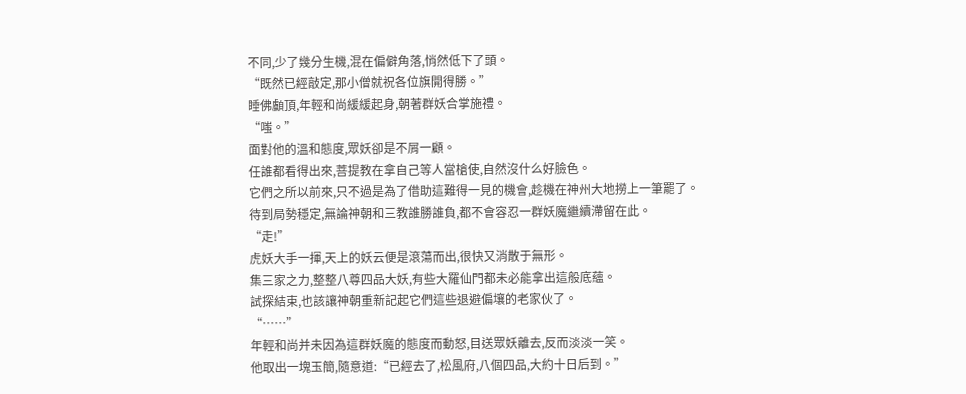不同,少了幾分生機,混在偏僻角落,悄然低下了頭。
“既然已經敲定,那小僧就祝各位旗開得勝。”
睡佛顱頂,年輕和尚緩緩起身,朝著群妖合掌施禮。
“嗤。”
面對他的溫和態度,眾妖卻是不屑一顧。
任誰都看得出來,菩提教在拿自己等人當槍使,自然沒什么好臉色。
它們之所以前來,只不過是為了借助這難得一見的機會,趁機在神州大地撈上一筆罷了。
待到局勢穩定,無論神朝和三教誰勝誰負,都不會容忍一群妖魔繼續滯留在此。
“走!”
虎妖大手一揮,天上的妖云便是滾蕩而出,很快又消散于無形。
集三家之力,整整八尊四品大妖,有些大羅仙門都未必能拿出這般底蘊。
試探結束,也該讓神朝重新記起它們這些退避偏壤的老家伙了。
“……”
年輕和尚并未因為這群妖魔的態度而動怒,目送眾妖離去,反而淡淡一笑。
他取出一塊玉簡,隨意道:“已經去了,松風府,八個四品,大約十日后到。”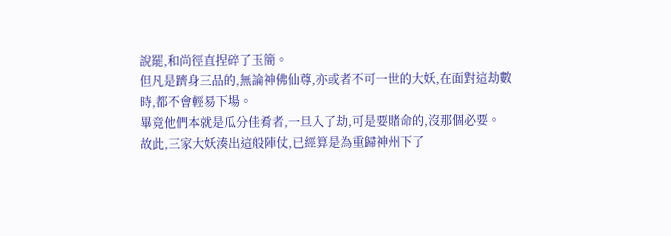說罷,和尚徑直捏碎了玉簡。
但凡是躋身三品的,無論神佛仙尊,亦或者不可一世的大妖,在面對這劫數時,都不會輕易下場。
畢竟他們本就是瓜分佳肴者,一旦入了劫,可是要賭命的,沒那個必要。
故此,三家大妖湊出這般陣仗,已經算是為重歸神州下了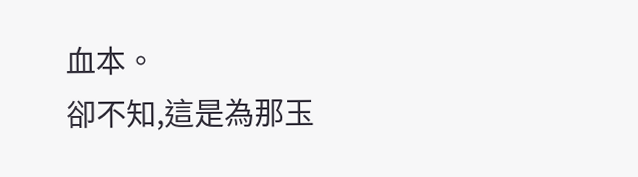血本。
卻不知,這是為那玉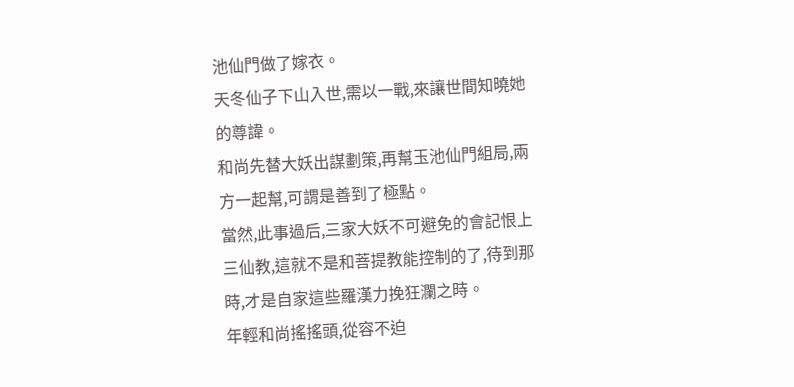池仙門做了嫁衣。
天冬仙子下山入世,需以一戰,來讓世間知曉她的尊諱。
和尚先替大妖出謀劃策,再幫玉池仙門組局,兩方一起幫,可謂是善到了極點。
當然,此事過后,三家大妖不可避免的會記恨上三仙教,這就不是和菩提教能控制的了,待到那時,才是自家這些羅漢力挽狂瀾之時。
年輕和尚搖搖頭,從容不迫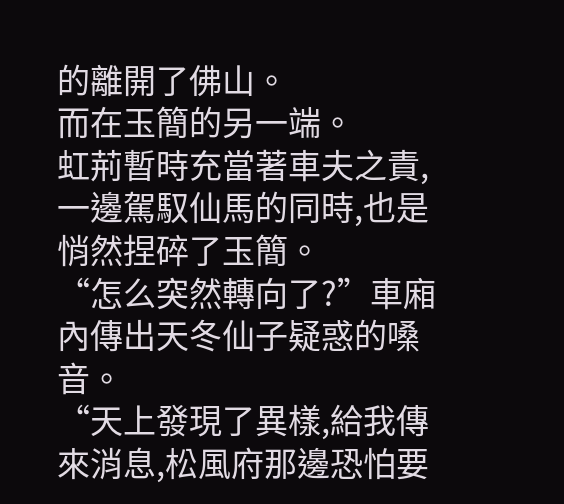的離開了佛山。
而在玉簡的另一端。
虹荊暫時充當著車夫之責,一邊駕馭仙馬的同時,也是悄然捏碎了玉簡。
“怎么突然轉向了?”車廂內傳出天冬仙子疑惑的嗓音。
“天上發現了異樣,給我傳來消息,松風府那邊恐怕要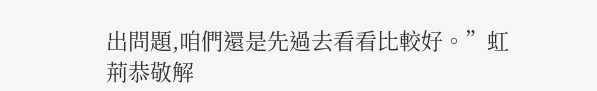出問題,咱們還是先過去看看比較好。”虹荊恭敬解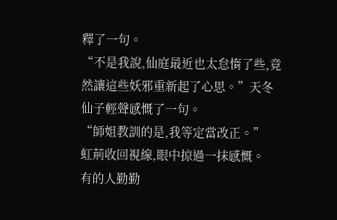釋了一句。
“不是我說,仙庭最近也太怠惰了些,竟然讓這些妖邪重新起了心思。”天冬仙子輕聲感慨了一句。
“師姐教訓的是,我等定當改正。”
虹荊收回視線,眼中掠過一抹感慨。
有的人勤勤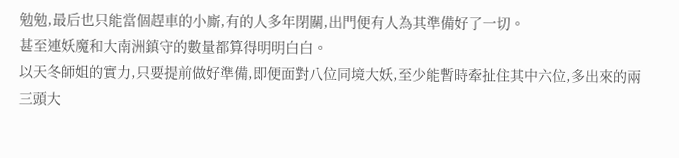勉勉,最后也只能當個趕車的小廝,有的人多年閉關,出門便有人為其準備好了一切。
甚至連妖魔和大南洲鎮守的數量都算得明明白白。
以天冬師姐的實力,只要提前做好準備,即便面對八位同境大妖,至少能暫時牽扯住其中六位,多出來的兩三頭大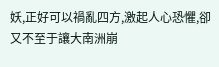妖,正好可以禍亂四方,激起人心恐懼,卻又不至于讓大南洲崩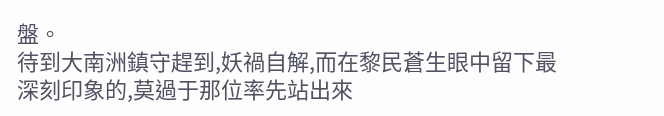盤。
待到大南洲鎮守趕到,妖禍自解,而在黎民蒼生眼中留下最深刻印象的,莫過于那位率先站出來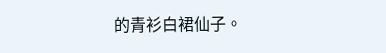的青衫白裙仙子。